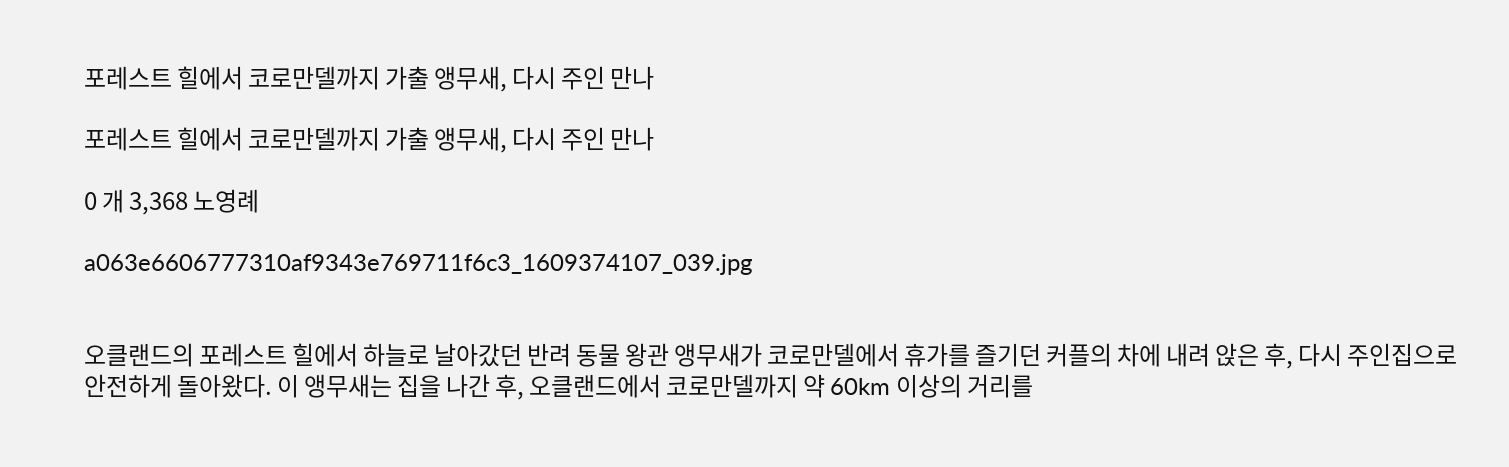포레스트 힐에서 코로만델까지 가출 앵무새, 다시 주인 만나

포레스트 힐에서 코로만델까지 가출 앵무새, 다시 주인 만나

0 개 3,368 노영례

a063e6606777310af9343e769711f6c3_1609374107_039.jpg


오클랜드의 포레스트 힐에서 하늘로 날아갔던 반려 동물 왕관 앵무새가 코로만델에서 휴가를 즐기던 커플의 차에 내려 앉은 후, 다시 주인집으로 안전하게 돌아왔다. 이 앵무새는 집을 나간 후, 오클랜드에서 코로만델까지 약 60km 이상의 거리를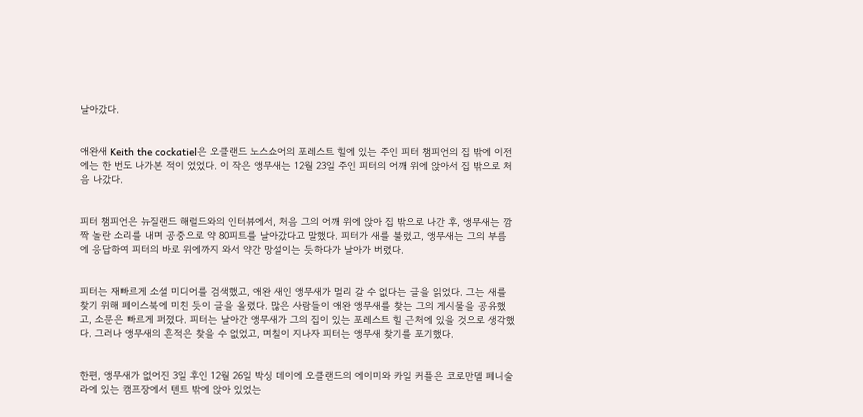날아갔다.


애완새 Keith the cockatiel은 오클랜드 노스쇼어의 포레스트 힐에 있는 주인 피터 챔피언의 집 밖에 이전에는 한 번도 나가본 적이 었었다. 이 작은 앵무새는 12월 23일 주인 피터의 어깨 위에 앉아서 집 밖으로 처음 나갔다.


피터 챔피언은 뉴질랜드 해럴드와의 인터뷰에서, 처음 그의 어깨 위에 앉아 집 밖으로 나간 후, 앵무새는 깜짝 놀란 소리를 내며 공중으로 약 80피트를 날아갔다고 말했다. 피터가 새를 불렀고, 앵무새는 그의 부름에 응답하여 피터의 바로 위에까지 와서 약간 망설이는 듯하다가 날아가 버렸다.


피터는 재빠르게 소셜 미디어를 검색했고, 애완 새인 앵무새가 멀리 갈 수 없다는 글을 읽었다. 그는 새를 찾기 위해 페이스북에 미친 듯이 글을 올렸다. 많은 사람들이 애완 앵무새를 찾는 그의 게시물을 공유했고, 소문은 빠르게 퍼졌다. 피터는 날아간 앵무새가 그의 집이 있는 포레스트 힐 근처에 있을 것으로 생각했다. 그러나 앵무새의 흔적은 찾을 수 없었고, 며칠이 지나자 피터는 앵무새 찾기를 포기했다.


한편, 앵무새가 없어진 3일 후인 12월 26일 박싱 데이에 오클랜드의 에이미와 카일 커플은 코로만델 페니술라에 있는 캠프장에서 텐트 밖에 앉아 있었는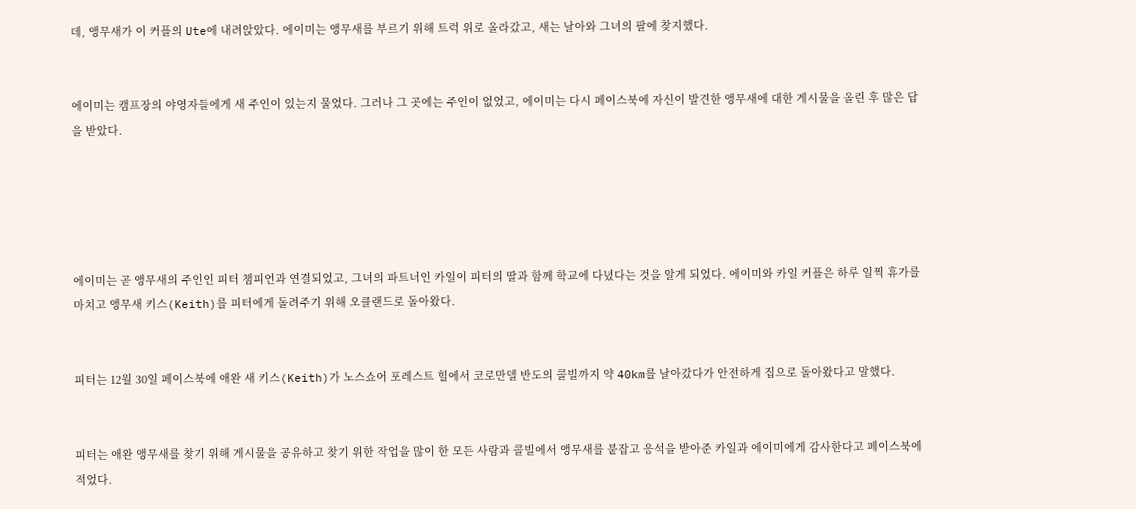데, 앵무새가 이 커플의 Ute에 내려앉았다. 에이미는 앵무새를 부르기 위해 트럭 위로 올라갔고, 새는 날아와 그녀의 팔에 찾지했다.


에이미는 캠프장의 야영자들에게 새 주인이 있는지 물었다. 그러나 그 곳에는 주인이 없었고, 에이미는 다시 페이스북에 자신이 발견한 앵무새에 대한 게시물을 올린 후 많은 답을 받았다.





에이미는 곧 앵무새의 주인인 피터 챔피언과 연결되었고, 그녀의 파트너인 카일이 피터의 딸과 함께 학교에 다녔다는 것을 알게 되었다. 에이미와 카일 커플은 하루 일찍 휴가를 마치고 앵무새 키스(Keith)를 피터에게 돌려주기 위해 오클랜드로 돌아왔다.


피터는 12월 30일 페이스북에 애완 새 키스(Keith)가 노스쇼어 포레스트 힐에서 코로만델 반도의 콜빌까지 약 40km를 날아갔다가 안전하게 집으로 돌아왔다고 말했다.


피터는 애완 앵무새를 찾기 위해 게시물을 공유하고 찾기 위한 작업을 많이 한 모든 사람과 콜빌에서 앵무새를 붙잡고 응석을 받아준 카일과 에이미에게 감사한다고 페이스북에 적었다.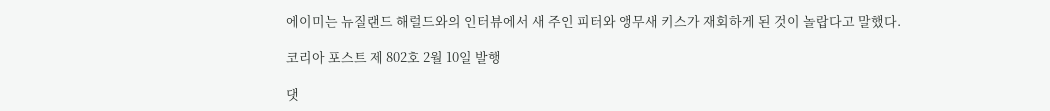에이미는 뉴질랜드 해럴드와의 인터뷰에서 새 주인 피터와 앵무새 키스가 재회하게 된 것이 놀랍다고 말했다.

코리아 포스트 제 802호 2월 10일 발행

댓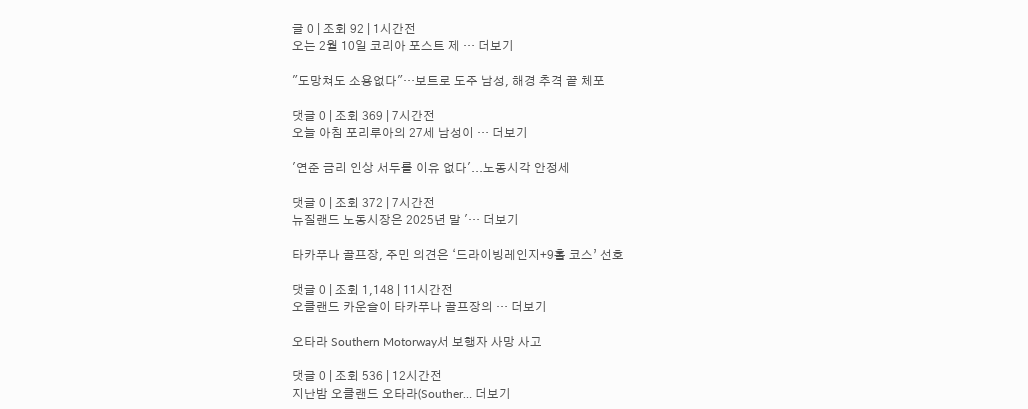글 0 | 조회 92 | 1시간전
오는 2월 10일 코리아 포스트 제 … 더보기

"도망쳐도 소용없다"…보트로 도주 남성, 해경 추격 끝 체포

댓글 0 | 조회 369 | 7시간전
오늘 아침 포리루아의 27세 남성이 … 더보기

'연준 금리 인상 서두를 이유 없다'...노동시각 안정세

댓글 0 | 조회 372 | 7시간전
뉴질랜드 노동시장은 2025년 말 '… 더보기

타카푸나 골프장, 주민 의견은 ‘드라이빙레인지+9홀 코스’ 선호

댓글 0 | 조회 1,148 | 11시간전
오클랜드 카운슬이 타카푸나 골프장의 … 더보기

오타라 Southern Motorway서 보행자 사망 사고

댓글 0 | 조회 536 | 12시간전
지난밤 오클랜드 오타라(Souther… 더보기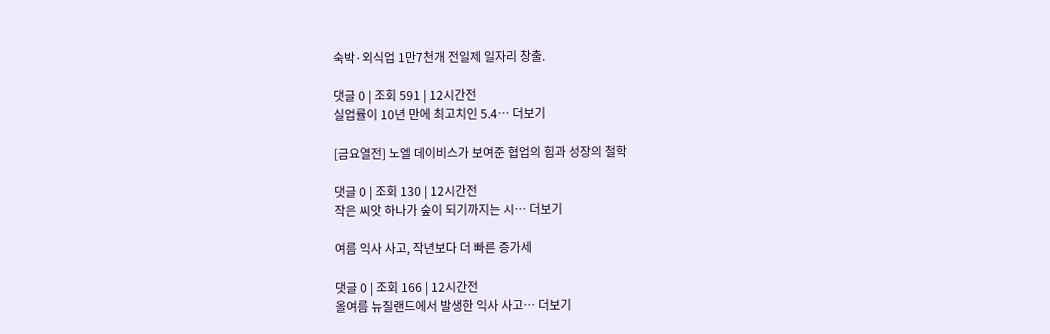숙박·외식업 1만7천개 전일제 일자리 창출.

댓글 0 | 조회 591 | 12시간전
실업률이 10년 만에 최고치인 5.4… 더보기

[금요열전] 노엘 데이비스가 보여준 협업의 힘과 성장의 철학

댓글 0 | 조회 130 | 12시간전
작은 씨앗 하나가 숲이 되기까지는 시… 더보기

여름 익사 사고, 작년보다 더 빠른 증가세

댓글 0 | 조회 166 | 12시간전
올여름 뉴질랜드에서 발생한 익사 사고… 더보기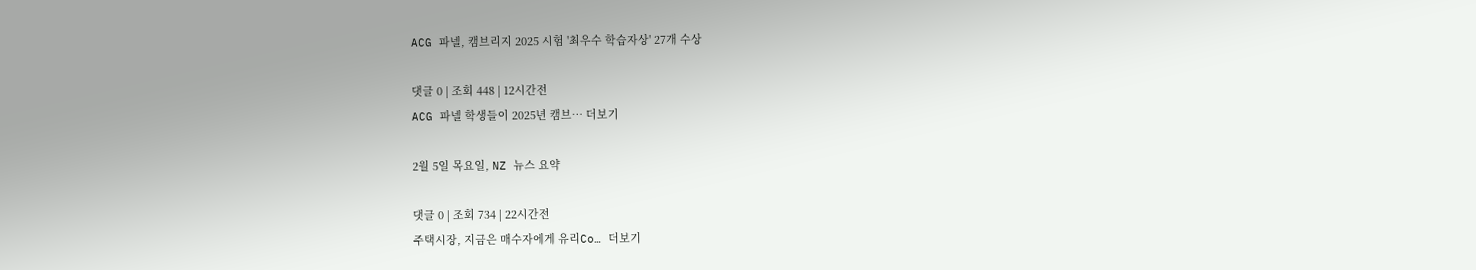ACG 파넬, 캠브리지 2025 시험 '최우수 학습자상' 27개 수상

댓글 0 | 조회 448 | 12시간전
ACG 파넬 학생들이 2025년 캠브… 더보기

2월 5일 목요일, NZ 뉴스 요약

댓글 0 | 조회 734 | 22시간전
주택시장, 지금은 매수자에게 유리Co… 더보기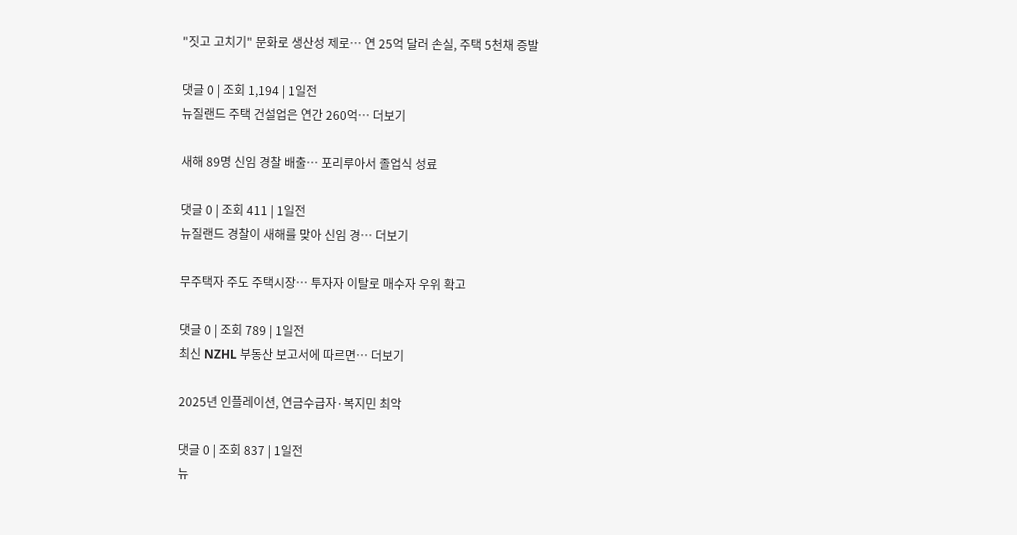"짓고 고치기" 문화로 생산성 제로… 연 25억 달러 손실, 주택 5천채 증발

댓글 0 | 조회 1,194 | 1일전
뉴질랜드 주택 건설업은 연간 260억… 더보기

새해 89명 신임 경찰 배출… 포리루아서 졸업식 성료

댓글 0 | 조회 411 | 1일전
뉴질랜드 경찰이 새해를 맞아 신임 경… 더보기

무주택자 주도 주택시장… 투자자 이탈로 매수자 우위 확고

댓글 0 | 조회 789 | 1일전
최신 NZHL 부동산 보고서에 따르면… 더보기

2025년 인플레이션, 연금수급자·복지민 최악

댓글 0 | 조회 837 | 1일전
뉴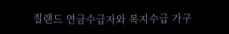질랜드 연금수급자와 복지수급 가구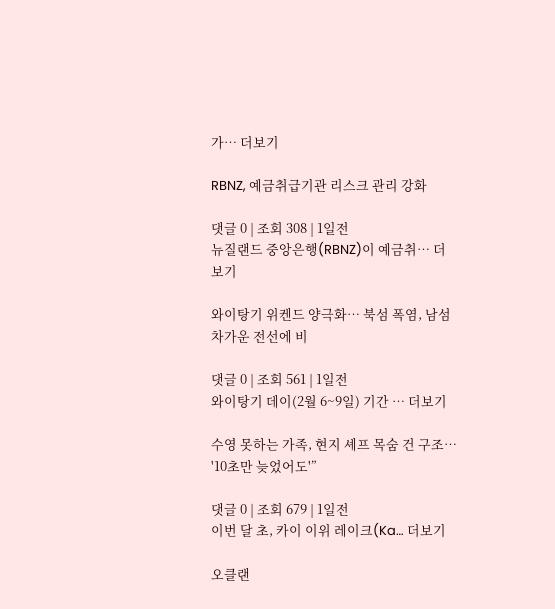가… 더보기

RBNZ, 예금취급기관 리스크 관리 강화

댓글 0 | 조회 308 | 1일전
뉴질랜드 중앙은행(RBNZ)이 예금취… 더보기

와이탕기 위켄드 양극화… 북섬 폭염, 남섬 차가운 전선에 비

댓글 0 | 조회 561 | 1일전
와이탕기 데이(2월 6~9일) 기간 … 더보기

수영 못하는 가족, 현지 셰프 목숨 건 구조… '10초만 늦었어도'”

댓글 0 | 조회 679 | 1일전
이번 달 초, 카이 이위 레이크(Ka… 더보기

오클랜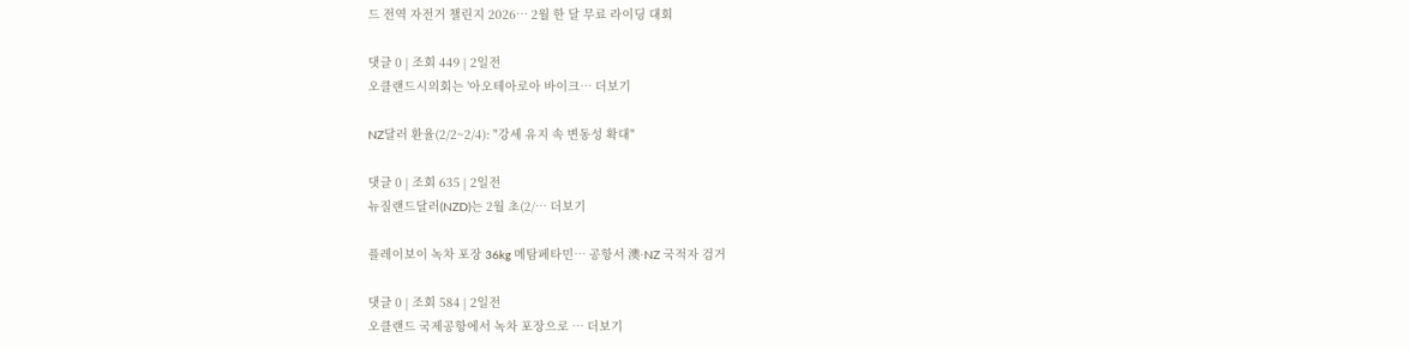드 전역 자전거 챌린지 2026… 2월 한 달 무료 라이딩 대회

댓글 0 | 조회 449 | 2일전
오클랜드시의회는 '아오테아로아 바이크… 더보기

NZ달러 환율(2/2~2/4): "강세 유지 속 변동성 확대"

댓글 0 | 조회 635 | 2일전
뉴질랜드달러(NZD)는 2월 초(2/… 더보기

플레이보이 녹차 포장 36kg 메탐페타민… 공항서 澳·NZ 국적자 검거

댓글 0 | 조회 584 | 2일전
오클랜드 국제공항에서 녹차 포장으로 … 더보기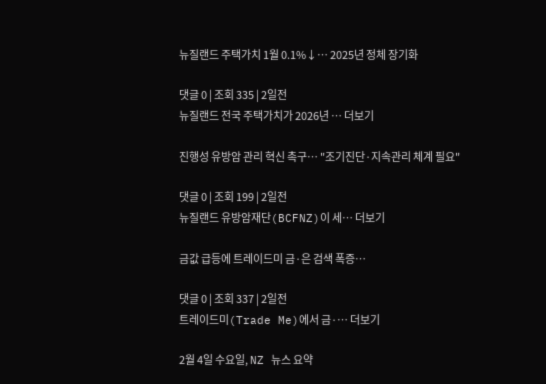뉴질랜드 주택가치 1월 0.1%↓… 2025년 정체 장기화

댓글 0 | 조회 335 | 2일전
뉴질랜드 전국 주택가치가 2026년 … 더보기

진행성 유방암 관리 혁신 촉구… "조기진단·지속관리 체계 필요"

댓글 0 | 조회 199 | 2일전
뉴질랜드 유방암재단(BCFNZ)이 세… 더보기

금값 급등에 트레이드미 금·은 검색 폭증…

댓글 0 | 조회 337 | 2일전
트레이드미(Trade Me)에서 금·… 더보기

2월 4일 수요일, NZ 뉴스 요약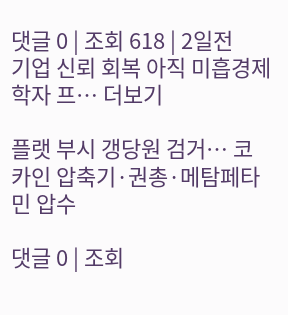댓글 0 | 조회 618 | 2일전
기업 신뢰 회복 아직 미흡경제학자 프… 더보기

플랫 부시 갱당원 검거… 코카인 압축기·권총·메탐페타민 압수

댓글 0 | 조회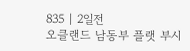835 | 2일전
오클랜드 남동부 플랫 부시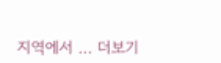지역에서 … 더보기